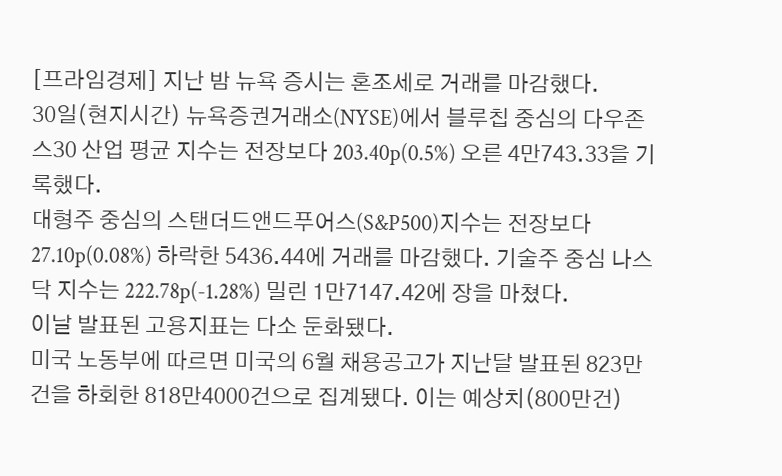[프라임경제] 지난 밤 뉴욕 증시는 혼조세로 거래를 마감했다.
30일(현지시간) 뉴욕증권거래소(NYSE)에서 블루칩 중심의 다우존스30 산업 평균 지수는 전장보다 203.40p(0.5%) 오른 4만743.33을 기록했다.
대형주 중심의 스탠더드앤드푸어스(S&P500)지수는 전장보다 27.10p(0.08%) 하락한 5436.44에 거래를 마감했다. 기술주 중심 나스닥 지수는 222.78p(-1.28%) 밀린 1만7147.42에 장을 마쳤다.
이날 발표된 고용지표는 다소 둔화됐다.
미국 노동부에 따르면 미국의 6월 채용공고가 지난달 발표된 823만건을 하회한 818만4000건으로 집계됐다. 이는 예상치(800만건)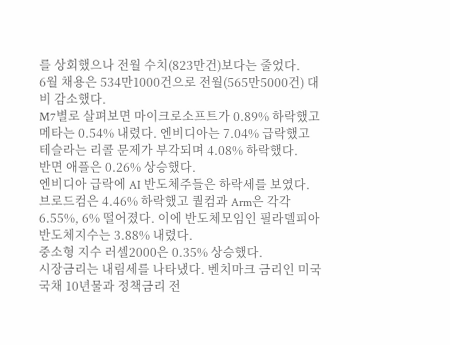를 상회했으나 전월 수치(823만건)보다는 줄었다.
6월 채용은 534만1000건으로 전월(565만5000건) 대비 감소했다.
M7별로 살펴보면 마이크로소프트가 0.89% 하락했고 메타는 0.54% 내렸다. 엔비디아는 7.04% 급락했고 테슬라는 리콜 문제가 부각되며 4.08% 하락했다.
반면 애플은 0.26% 상승했다.
엔비디아 급락에 AI 반도체주들은 하락세를 보였다. 브로드컴은 4.46% 하락했고 퀄컴과 Arm은 각각 6.55%, 6% 떨어졌다. 이에 반도체모임인 필라델피아반도체지수는 3.88% 내렸다.
중소형 지수 러셀2000은 0.35% 상승했다.
시장금리는 내림세를 나타냈다. 벤치마크 금리인 미국 국채 10년물과 정책금리 전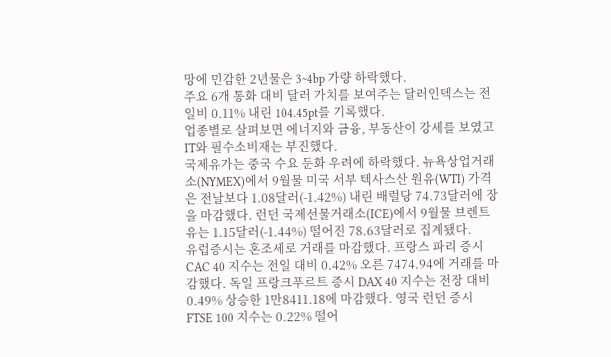망에 민감한 2년물은 3~4bp 가량 하락했다.
주요 6개 통화 대비 달러 가치를 보여주는 달러인덱스는 전일비 0.11% 내린 104.45pt를 기록했다.
업종별로 살펴보면 에너지와 금융, 부동산이 강세를 보였고 IT와 필수소비재는 부진했다.
국제유가는 중국 수요 둔화 우려에 하락했다. 뉴욕상업거래소(NYMEX)에서 9월물 미국 서부 텍사스산 원유(WTI) 가격은 전날보다 1.08달러(-1.42%) 내린 배럴당 74.73달러에 장을 마감했다. 런던 국제선물거래소(ICE)에서 9월물 브렌트유는 1.15달러(-1.44%) 떨어진 78.63달러로 집계됐다.
유럽증시는 혼조세로 거래를 마감했다. 프랑스 파리 증시 CAC 40 지수는 전일 대비 0.42% 오른 7474.94에 거래를 마감했다. 독일 프랑크푸르트 증시 DAX 40 지수는 전장 대비 0.49% 상승한 1만8411.18에 마감했다. 영국 런던 증시 FTSE 100 지수는 0.22% 떨어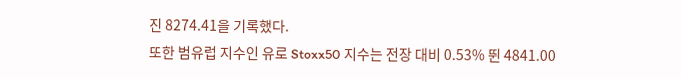진 8274.41을 기록했다.
또한 범유럽 지수인 유로 Stoxx50 지수는 전장 대비 0.53% 뛴 4841.00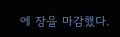에 장을 마감했다.